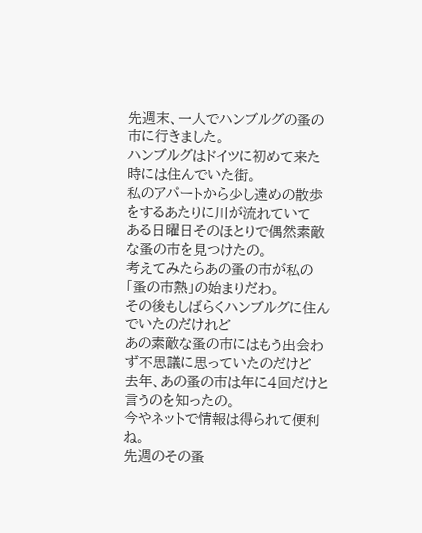先週末、一人でハンブルグの蚤の市に行きました。
ハンブルグはドイツに初めて来た時には住んでいた街。
私のアパートから少し遠めの散歩をするあたりに川が流れていて
ある日曜日そのほとりで偶然素敵な蚤の市を見つけたの。
考えてみたらあの蚤の市が私の「蚤の市熱」の始まりだわ。
その後もしばらくハンブルグに住んでいたのだけれど
あの素敵な蚤の市にはもう出会わず不思議に思っていたのだけど
去年、あの蚤の市は年に4回だけと言うのを知ったの。
今やネットで情報は得られて便利ね。
先週のその蚤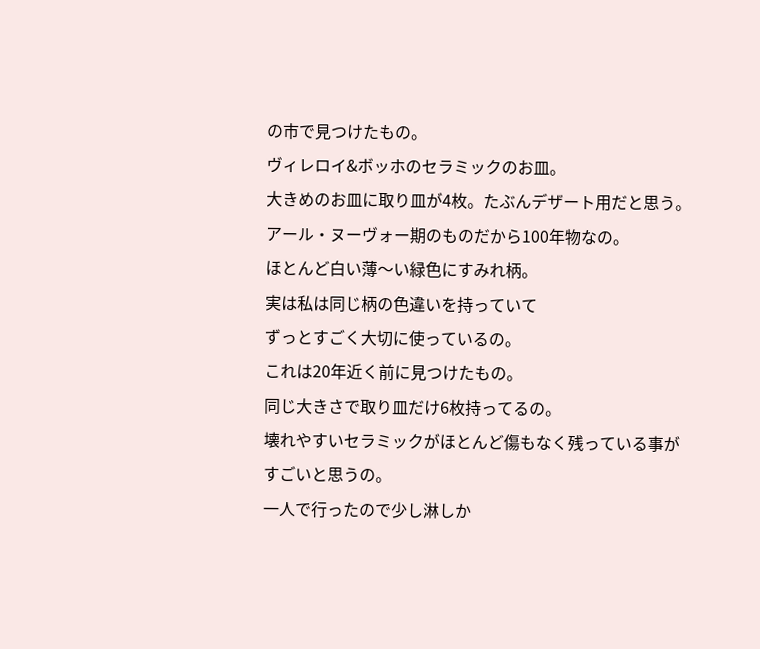の市で見つけたもの。
ヴィレロイ&ボッホのセラミックのお皿。
大きめのお皿に取り皿が4枚。たぶんデザート用だと思う。
アール・ヌーヴォー期のものだから100年物なの。
ほとんど白い薄〜い緑色にすみれ柄。
実は私は同じ柄の色違いを持っていて
ずっとすごく大切に使っているの。
これは20年近く前に見つけたもの。
同じ大きさで取り皿だけ6枚持ってるの。
壊れやすいセラミックがほとんど傷もなく残っている事が
すごいと思うの。
一人で行ったので少し淋しか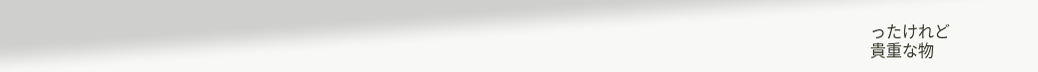ったけれど
貴重な物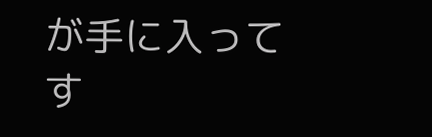が手に入ってす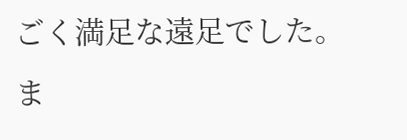ごく満足な遠足でした。
ま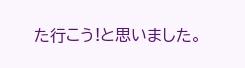た行こう!と思いました。